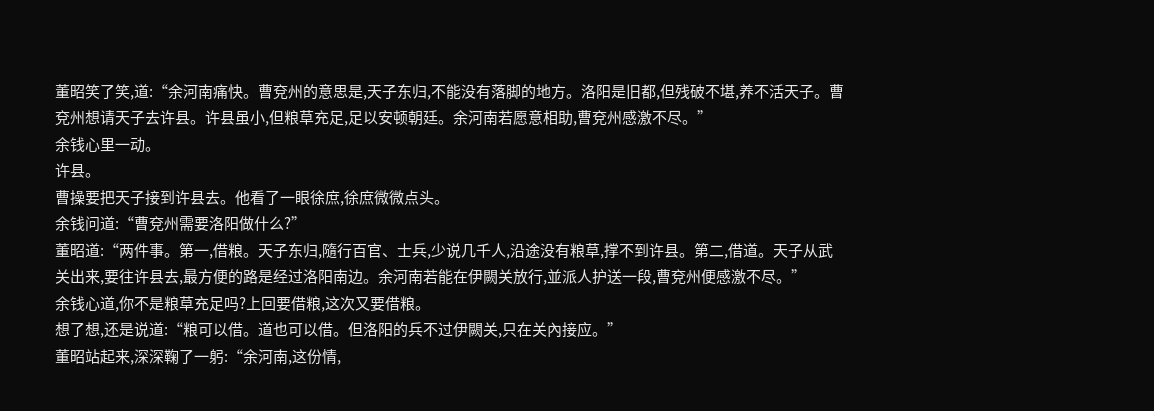董昭笑了笑,道:“余河南痛快。曹兗州的意思是,天子东归,不能没有落脚的地方。洛阳是旧都,但残破不堪,养不活天子。曹兗州想请天子去许县。许县虽小,但粮草充足,足以安顿朝廷。余河南若愿意相助,曹兗州感激不尽。”
余钱心里一动。
许县。
曹操要把天子接到许县去。他看了一眼徐庶,徐庶微微点头。
余钱问道:“曹兗州需要洛阳做什么?”
董昭道:“两件事。第一,借粮。天子东归,隨行百官、士兵,少说几千人,沿途没有粮草,撑不到许县。第二,借道。天子从武关出来,要往许县去,最方便的路是经过洛阳南边。余河南若能在伊闕关放行,並派人护送一段,曹兗州便感激不尽。”
余钱心道,你不是粮草充足吗?上回要借粮,这次又要借粮。
想了想,还是说道:“粮可以借。道也可以借。但洛阳的兵不过伊闕关,只在关內接应。”
董昭站起来,深深鞠了一躬:“余河南,这份情,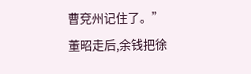曹兗州记住了。”
董昭走后,余钱把徐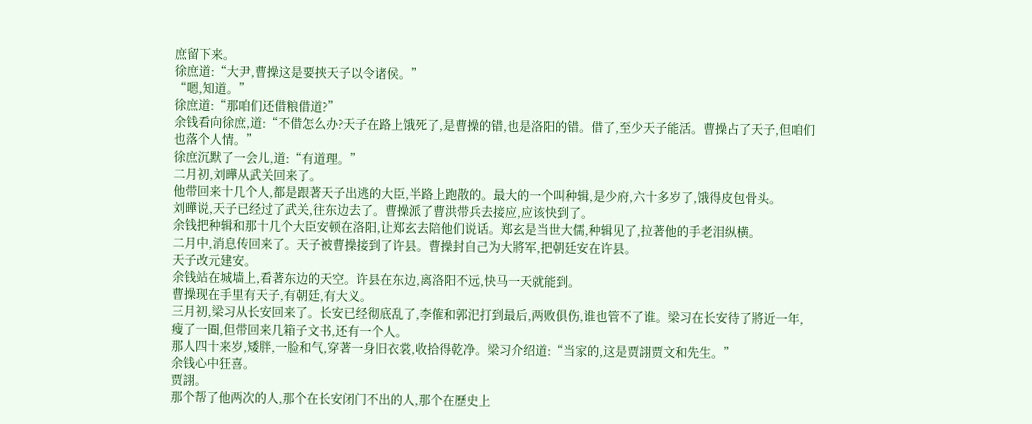庶留下来。
徐庶道:“大尹,曹操这是要挟天子以令诸侯。”
“嗯,知道。”
徐庶道:“那咱们还借粮借道?”
余钱看向徐庶,道:“不借怎么办?天子在路上饿死了,是曹操的错,也是洛阳的错。借了,至少天子能活。曹操占了天子,但咱们也落个人情。”
徐庶沉默了一会儿,道:“有道理。”
二月初,刘曄从武关回来了。
他带回来十几个人,都是跟著天子出逃的大臣,半路上跑散的。最大的一个叫种辑,是少府,六十多岁了,饿得皮包骨头。
刘曄说,天子已经过了武关,往东边去了。曹操派了曹洪带兵去接应,应该快到了。
余钱把种辑和那十几个大臣安顿在洛阳,让郑玄去陪他们说话。郑玄是当世大儒,种辑见了,拉著他的手老泪纵横。
二月中,消息传回来了。天子被曹操接到了许县。曹操封自己为大將军,把朝廷安在许县。
天子改元建安。
余钱站在城墙上,看著东边的天空。许县在东边,离洛阳不远,快马一天就能到。
曹操现在手里有天子,有朝廷,有大义。
三月初,梁习从长安回来了。长安已经彻底乱了,李傕和郭汜打到最后,两败俱伤,谁也管不了谁。梁习在长安待了將近一年,瘦了一圈,但带回来几箱子文书,还有一个人。
那人四十来岁,矮胖,一脸和气,穿著一身旧衣裳,收拾得乾净。梁习介绍道:“当家的,这是贾詡贾文和先生。”
余钱心中狂喜。
贾詡。
那个帮了他两次的人,那个在长安闭门不出的人,那个在歷史上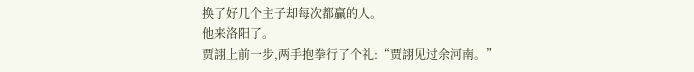换了好几个主子却每次都贏的人。
他来洛阳了。
贾詡上前一步,两手抱拳行了个礼:“贾詡见过余河南。”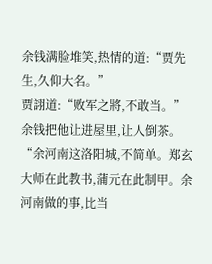余钱满脸堆笑,热情的道:“贾先生,久仰大名。”
贾詡道:“败军之將,不敢当。”
余钱把他让进屋里,让人倒茶。
“余河南这洛阳城,不简单。郑玄大师在此教书,蒲元在此制甲。余河南做的事,比当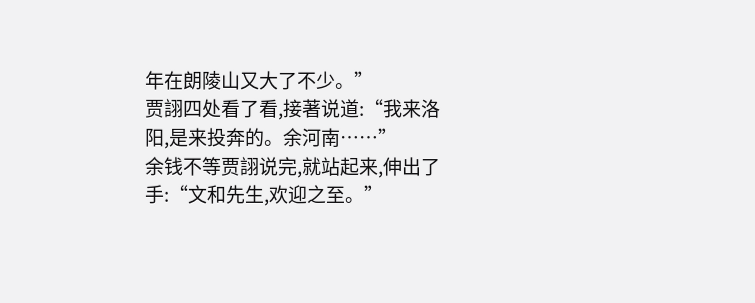年在朗陵山又大了不少。”
贾詡四处看了看,接著说道:“我来洛阳,是来投奔的。余河南……”
余钱不等贾詡说完,就站起来,伸出了手:“文和先生,欢迎之至。”